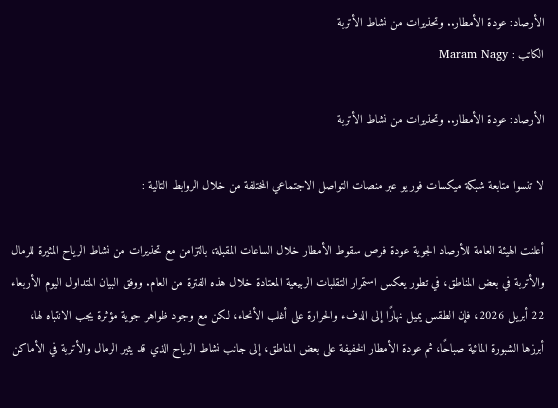الأرصاد: عودة الأمطار.. وتحذيرات من نشاط الأتربة
الكاتب : Maram Nagy

الأرصاد: عودة الأمطار.. وتحذيرات من نشاط الأتربة

لا تنسوا متابعة شبكة ميكسات فور يو عبر منصات التواصل الاجتماعي المختلفة من خلال الروابط التالية :

أعلنت الهيئة العامة للأرصاد الجوية عودة فرص سقوط الأمطار خلال الساعات المقبلة، بالتزامن مع تحذيرات من نشاط الرياح المثيرة للرمال والأتربة في بعض المناطق، في تطور يعكس استمرار التقلبات الربيعية المعتادة خلال هذه الفترة من العام. ووفق البيان المتداول اليوم الأربعاء 22 أبريل 2026، فإن الطقس يميل نهارًا إلى الدفء والحرارة على أغلب الأنحاء، لكن مع وجود ظواهر جوية مؤثرة يجب الانتباه لها، أبرزها الشبورة المائية صباحًا، ثم عودة الأمطار الخفيفة على بعض المناطق، إلى جانب نشاط الرياح الذي قد يثير الرمال والأتربة في الأماكن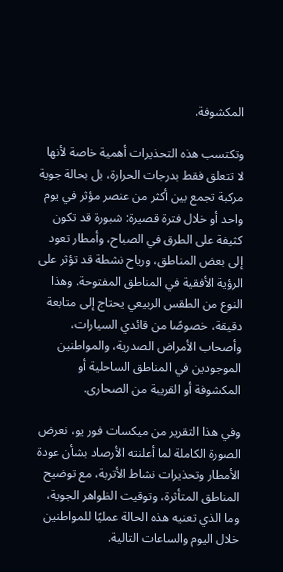المكشوفة.

وتكتسب هذه التحذيرات أهمية خاصة لأنها لا تتعلق فقط بدرجات الحرارة، بل بحالة جوية مركبة تجمع بين أكثر من عنصر مؤثر في يوم واحد أو خلال فترة قصيرة: شبورة قد تكون كثيفة على الطرق في الصباح، وأمطار تعود إلى بعض المناطق، ورياح نشطة قد تؤثر على الرؤية الأفقية في المناطق المفتوحة. وهذا النوع من الطقس الربيعي يحتاج إلى متابعة دقيقة، خصوصًا من قائدي السيارات، وأصحاب الأمراض الصدرية، والمواطنين الموجودين في المناطق الساحلية أو المكشوفة أو القريبة من الصحارى.

وفي هذا التقرير من ميكسات فور يو، نعرض الصورة الكاملة لما أعلنته الأرصاد بشأن عودة الأمطار وتحذيرات نشاط الأتربة، مع توضيح المناطق المتأثرة، وتوقيت الظواهر الجوية، وما الذي تعنيه هذه الحالة عمليًا للمواطنين خلال اليوم والساعات التالية.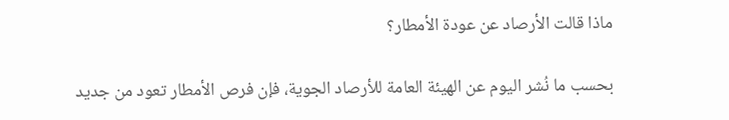ماذا قالت الأرصاد عن عودة الأمطار؟

بحسب ما نُشر اليوم عن الهيئة العامة للأرصاد الجوية، فإن فرص الأمطار تعود من جديد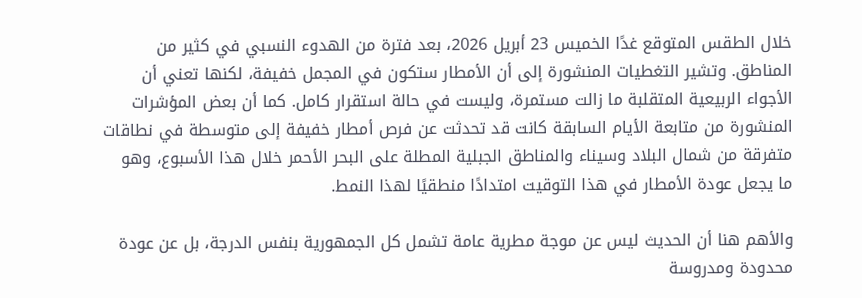خلال الطقس المتوقع غدًا الخميس 23 أبريل 2026، بعد فترة من الهدوء النسبي في كثير من المناطق. وتشير التغطيات المنشورة إلى أن الأمطار ستكون في المجمل خفيفة، لكنها تعني أن الأجواء الربيعية المتقلبة ما زالت مستمرة، وليست في حالة استقرار كامل. كما أن بعض المؤشرات المنشورة من متابعة الأيام السابقة كانت قد تحدثت عن فرص أمطار خفيفة إلى متوسطة في نطاقات متفرقة من شمال البلاد وسيناء والمناطق الجبلية المطلة على البحر الأحمر خلال هذا الأسبوع، وهو ما يجعل عودة الأمطار في هذا التوقيت امتدادًا منطقيًا لهذا النمط.

والأهم هنا أن الحديث ليس عن موجة مطرية عامة تشمل كل الجمهورية بنفس الدرجة، بل عن عودة محدودة ومدروسة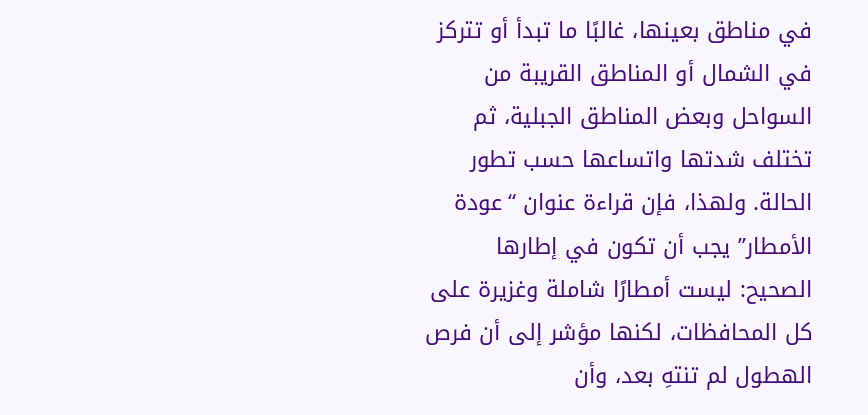في مناطق بعينها، غالبًا ما تبدأ أو تتركز في الشمال أو المناطق القريبة من السواحل وبعض المناطق الجبلية، ثم تختلف شدتها واتساعها حسب تطور الحالة. ولهذا، فإن قراءة عنوان “عودة الأمطار” يجب أن تكون في إطارها الصحيح: ليست أمطارًا شاملة وغزيرة على كل المحافظات، لكنها مؤشر إلى أن فرص الهطول لم تنتهِ بعد، وأن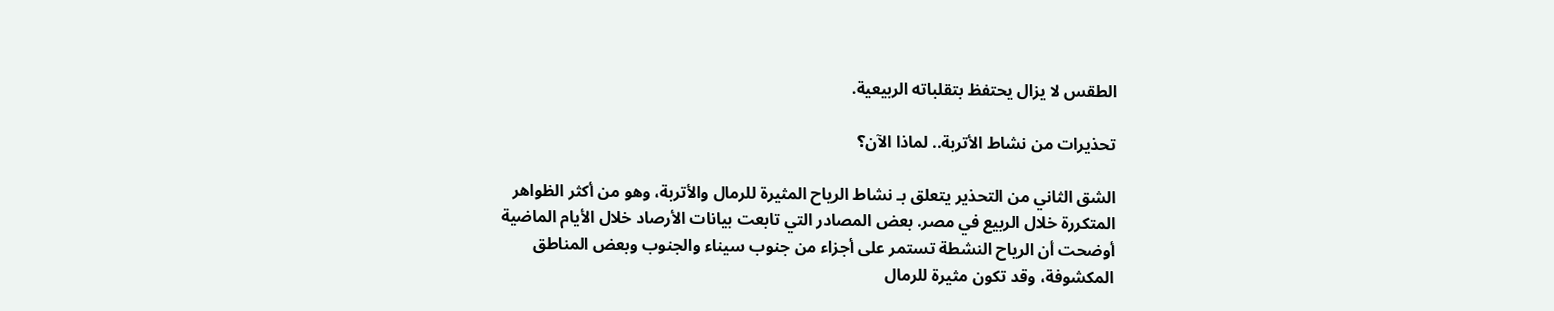الطقس لا يزال يحتفظ بتقلباته الربيعية.

تحذيرات من نشاط الأتربة.. لماذا الآن؟

الشق الثاني من التحذير يتعلق بـ نشاط الرياح المثيرة للرمال والأتربة، وهو من أكثر الظواهر المتكررة خلال الربيع في مصر. بعض المصادر التي تابعت بيانات الأرصاد خلال الأيام الماضية أوضحت أن الرياح النشطة تستمر على أجزاء من جنوب سيناء والجنوب وبعض المناطق المكشوفة، وقد تكون مثيرة للرمال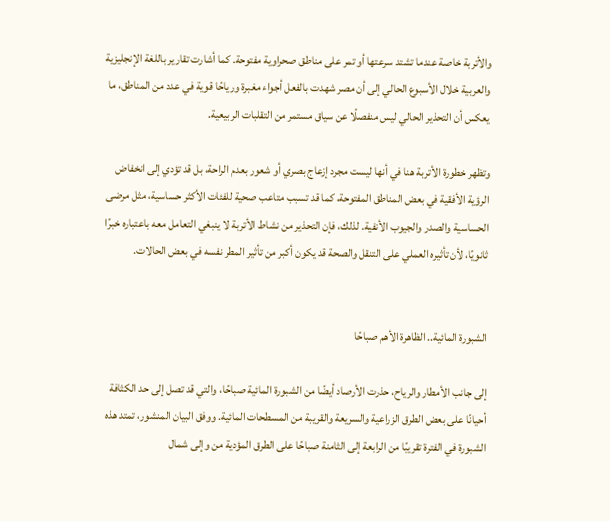والأتربة خاصة عندما تشتد سرعتها أو تمر على مناطق صحراوية مفتوحة. كما أشارت تقارير باللغة الإنجليزية والعربية خلال الأسبوع الحالي إلى أن مصر شهدت بالفعل أجواء مغبرة ورياحًا قوية في عدد من المناطق، ما يعكس أن التحذير الحالي ليس منفصلًا عن سياق مستمر من التقلبات الربيعية.

وتظهر خطورة الأتربة هنا في أنها ليست مجرد إزعاج بصري أو شعور بعدم الراحة، بل قد تؤدي إلى انخفاض الرؤية الأفقية في بعض المناطق المفتوحة، كما قد تسبب متاعب صحية للفئات الأكثر حساسية، مثل مرضى الحساسية والصدر والجيوب الأنفية. لذلك، فإن التحذير من نشاط الأتربة لا ينبغي التعامل معه باعتباره خبرًا ثانويًا، لأن تأثيره العملي على التنقل والصحة قد يكون أكبر من تأثير المطر نفسه في بعض الحالات.


الشبورة المائية.. الظاهرة الأهم صباحًا

إلى جانب الأمطار والرياح، حذرت الأرصاد أيضًا من الشبورة المائية صباحًا، والتي قد تصل إلى حد الكثافة أحيانًا على بعض الطرق الزراعية والسريعة والقريبة من المسطحات المائية. ووفق البيان المنشور، تمتد هذه الشبورة في الفترة تقريبًا من الرابعة إلى الثامنة صباحًا على الطرق المؤدية من وإلى شمال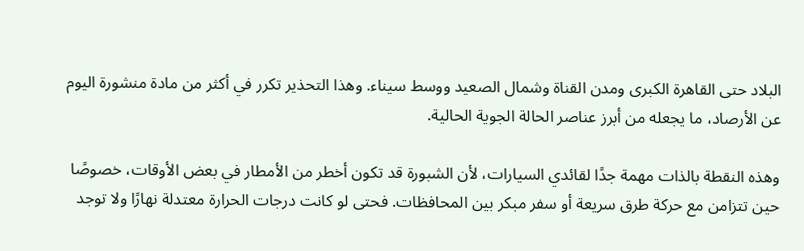البلاد حتى القاهرة الكبرى ومدن القناة وشمال الصعيد ووسط سيناء. وهذا التحذير تكرر في أكثر من مادة منشورة اليوم عن الأرصاد، ما يجعله من أبرز عناصر الحالة الجوية الحالية.

وهذه النقطة بالذات مهمة جدًا لقائدي السيارات، لأن الشبورة قد تكون أخطر من الأمطار في بعض الأوقات، خصوصًا حين تتزامن مع حركة طرق سريعة أو سفر مبكر بين المحافظات. فحتى لو كانت درجات الحرارة معتدلة نهارًا ولا توجد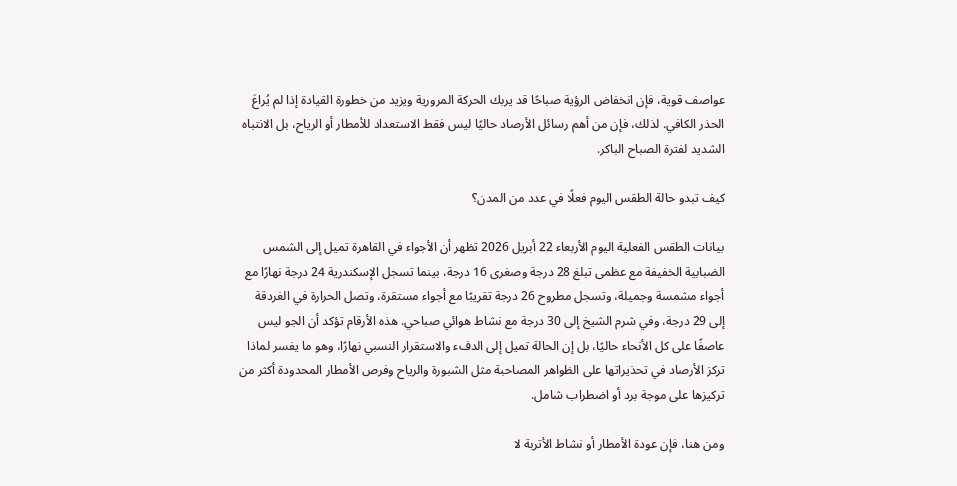عواصف قوية، فإن انخفاض الرؤية صباحًا قد يربك الحركة المرورية ويزيد من خطورة القيادة إذا لم يُراعَ الحذر الكافي. لذلك، فإن من أهم رسائل الأرصاد حاليًا ليس فقط الاستعداد للأمطار أو الرياح، بل الانتباه الشديد لفترة الصباح الباكر.

كيف تبدو حالة الطقس اليوم فعلًا في عدد من المدن؟

بيانات الطقس الفعلية اليوم الأربعاء 22 أبريل 2026 تظهر أن الأجواء في القاهرة تميل إلى الشمس الضبابية الخفيفة مع عظمى تبلغ 28 درجة وصغرى 16 درجة، بينما تسجل الإسكندرية 24 درجة نهارًا مع أجواء مشمسة وجميلة، وتسجل مطروح 26 درجة تقريبًا مع أجواء مستقرة، وتصل الحرارة في الغردقة إلى 29 درجة، وفي شرم الشيخ إلى 30 درجة مع نشاط هوائي صباحي. هذه الأرقام تؤكد أن الجو ليس عاصفًا على كل الأنحاء حاليًا، بل إن الحالة تميل إلى الدفء والاستقرار النسبي نهارًا، وهو ما يفسر لماذا تركز الأرصاد في تحذيراتها على الظواهر المصاحبة مثل الشبورة والرياح وفرص الأمطار المحدودة أكثر من تركيزها على موجة برد أو اضطراب شامل.

ومن هنا، فإن عودة الأمطار أو نشاط الأتربة لا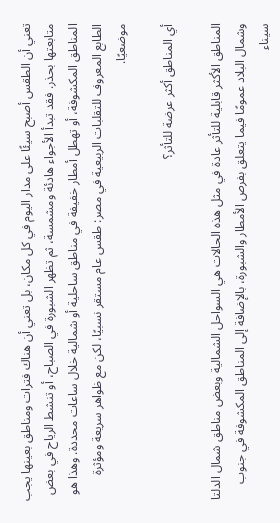تعني أن الطقس أصبح سيئًا على مدار اليوم في كل مكان، بل تعني أن هناك فترات ومناطق بعينها يجب متابعتها بحذر. فقد تبدأ الأجواء هادئة ومشمسة، ثم تظهر الشبورة في الصباح، أو تنشط الرياح في بعض المناطق المكشوفة، أو تهطل أمطار خفيفة في مناطق ساحلية أو شمالية خلال ساعات محددة. وهذا هو الطابع المعروف للتقلبات الربيعية في مصر: طقس عام مستقر نسبيًا، لكن مع ظواهر سريعة ومؤثرة موضعيًا.

أي المناطق أكثر عرضة للتأثر؟

المناطق الأكثر قابلية للتأثر عادة في مثل هذه الحالات هي السواحل الشمالية وبعض مناطق شمال الدلتا وشمال البلاد عمومًا فيما يتعلق بفرص الأمطار والشبورة، بالإضافة إلى المناطق المكشوفة في جنوب سيناء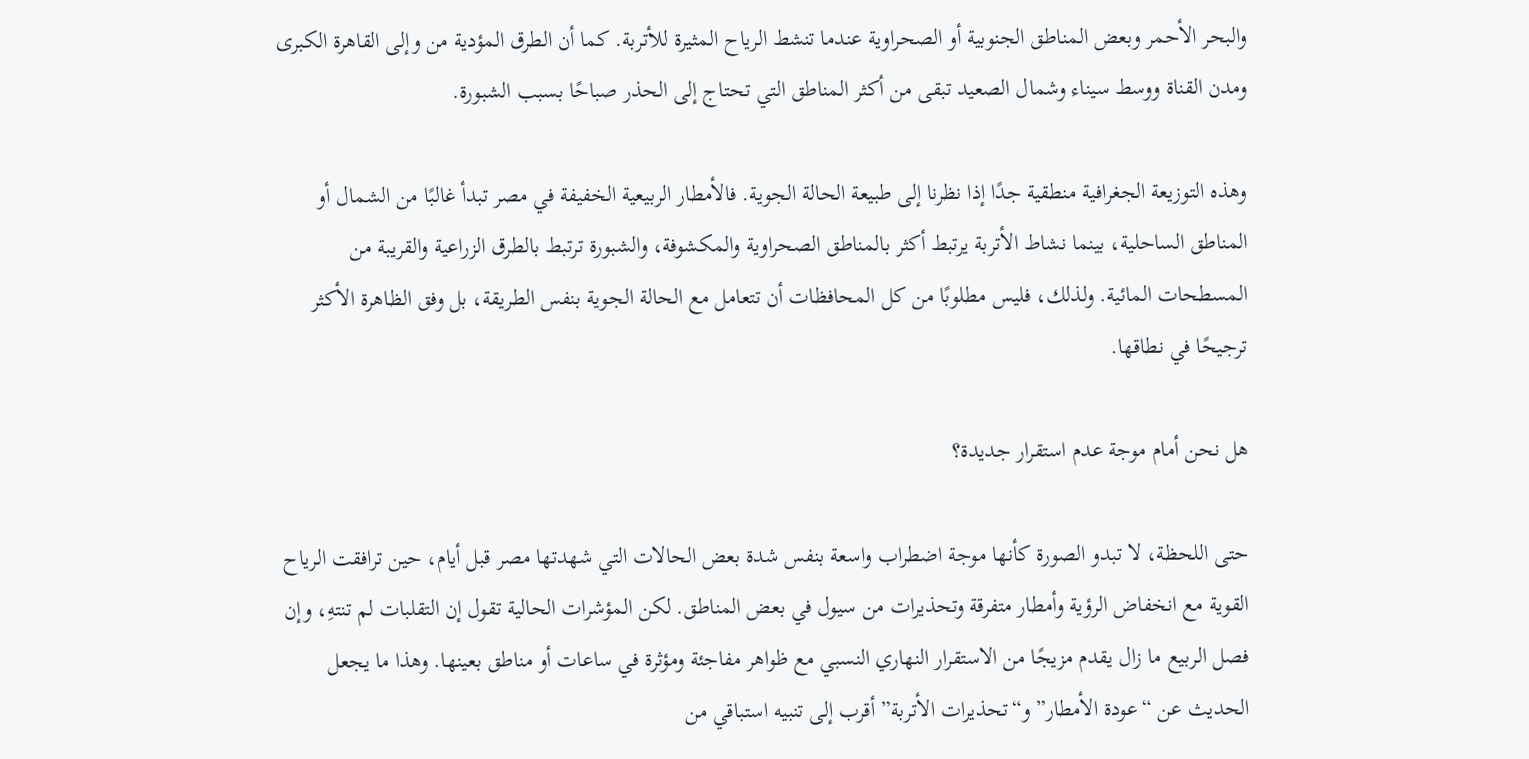والبحر الأحمر وبعض المناطق الجنوبية أو الصحراوية عندما تنشط الرياح المثيرة للأتربة. كما أن الطرق المؤدية من وإلى القاهرة الكبرى ومدن القناة ووسط سيناء وشمال الصعيد تبقى من أكثر المناطق التي تحتاج إلى الحذر صباحًا بسبب الشبورة.

وهذه التوزيعة الجغرافية منطقية جدًا إذا نظرنا إلى طبيعة الحالة الجوية. فالأمطار الربيعية الخفيفة في مصر تبدأ غالبًا من الشمال أو المناطق الساحلية، بينما نشاط الأتربة يرتبط أكثر بالمناطق الصحراوية والمكشوفة، والشبورة ترتبط بالطرق الزراعية والقريبة من المسطحات المائية. ولذلك، فليس مطلوبًا من كل المحافظات أن تتعامل مع الحالة الجوية بنفس الطريقة، بل وفق الظاهرة الأكثر ترجيحًا في نطاقها.

هل نحن أمام موجة عدم استقرار جديدة؟

حتى اللحظة، لا تبدو الصورة كأنها موجة اضطراب واسعة بنفس شدة بعض الحالات التي شهدتها مصر قبل أيام، حين ترافقت الرياح القوية مع انخفاض الرؤية وأمطار متفرقة وتحذيرات من سيول في بعض المناطق. لكن المؤشرات الحالية تقول إن التقلبات لم تنتهِ، وإن فصل الربيع ما زال يقدم مزيجًا من الاستقرار النهاري النسبي مع ظواهر مفاجئة ومؤثرة في ساعات أو مناطق بعينها. وهذا ما يجعل الحديث عن “عودة الأمطار” و“تحذيرات الأتربة” أقرب إلى تنبيه استباقي من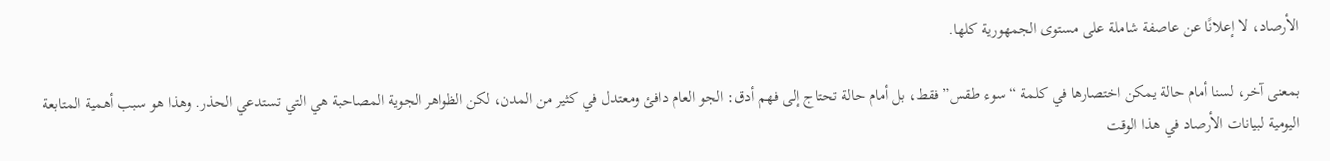الأرصاد، لا إعلانًا عن عاصفة شاملة على مستوى الجمهورية كلها.

بمعنى آخر، لسنا أمام حالة يمكن اختصارها في كلمة “سوء طقس” فقط، بل أمام حالة تحتاج إلى فهم أدق: الجو العام دافئ ومعتدل في كثير من المدن، لكن الظواهر الجوية المصاحبة هي التي تستدعي الحذر. وهذا هو سبب أهمية المتابعة اليومية لبيانات الأرصاد في هذا الوقت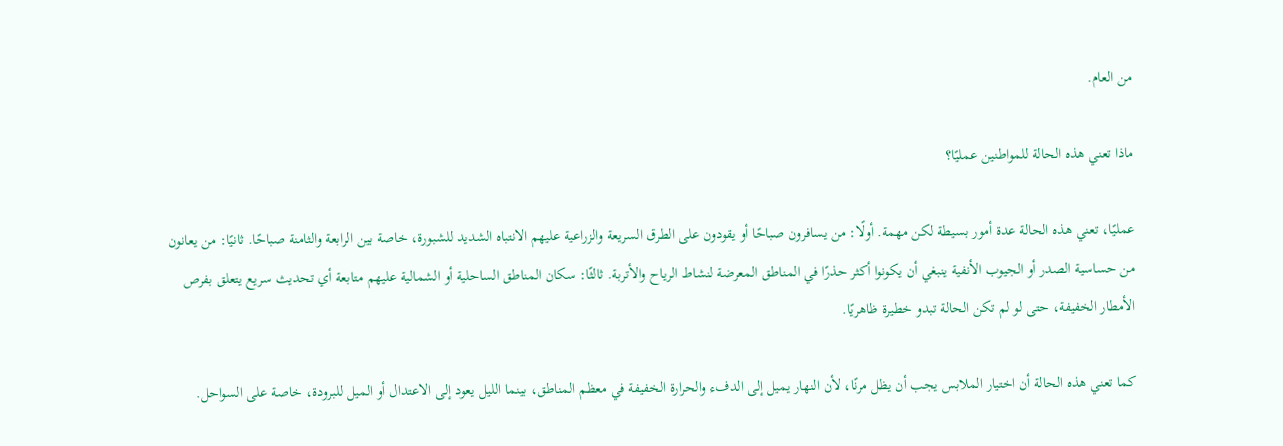من العام.

ماذا تعني هذه الحالة للمواطنين عمليًا؟

عمليًا، تعني هذه الحالة عدة أمور بسيطة لكن مهمة. أولًا: من يسافرون صباحًا أو يقودون على الطرق السريعة والزراعية عليهم الانتباه الشديد للشبورة، خاصة بين الرابعة والثامنة صباحًا. ثانيًا: من يعانون من حساسية الصدر أو الجيوب الأنفية ينبغي أن يكونوا أكثر حذرًا في المناطق المعرضة لنشاط الرياح والأتربة. ثالثًا: سكان المناطق الساحلية أو الشمالية عليهم متابعة أي تحديث سريع يتعلق بفرص الأمطار الخفيفة، حتى لو لم تكن الحالة تبدو خطيرة ظاهريًا.

كما تعني هذه الحالة أن اختيار الملابس يجب أن يظل مرنًا، لأن النهار يميل إلى الدفء والحرارة الخفيفة في معظم المناطق، بينما الليل يعود إلى الاعتدال أو الميل للبرودة، خاصة على السواحل.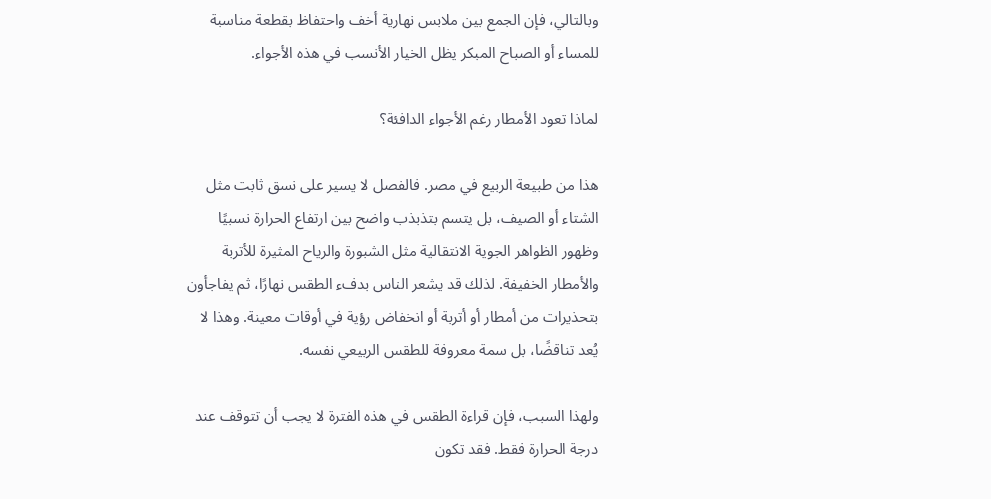وبالتالي، فإن الجمع بين ملابس نهارية أخف واحتفاظ بقطعة مناسبة للمساء أو الصباح المبكر يظل الخيار الأنسب في هذه الأجواء.

لماذا تعود الأمطار رغم الأجواء الدافئة؟

هذا من طبيعة الربيع في مصر. فالفصل لا يسير على نسق ثابت مثل الشتاء أو الصيف، بل يتسم بتذبذب واضح بين ارتفاع الحرارة نسبيًا وظهور الظواهر الجوية الانتقالية مثل الشبورة والرياح المثيرة للأتربة والأمطار الخفيفة. لذلك قد يشعر الناس بدفء الطقس نهارًا، ثم يفاجأون بتحذيرات من أمطار أو أتربة أو انخفاض رؤية في أوقات معينة. وهذا لا يُعد تناقضًا، بل سمة معروفة للطقس الربيعي نفسه.

ولهذا السبب، فإن قراءة الطقس في هذه الفترة لا يجب أن تتوقف عند درجة الحرارة فقط. فقد تكون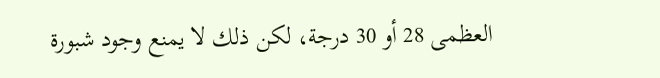العظمى 28 أو 30 درجة، لكن ذلك لا يمنع وجود شبورة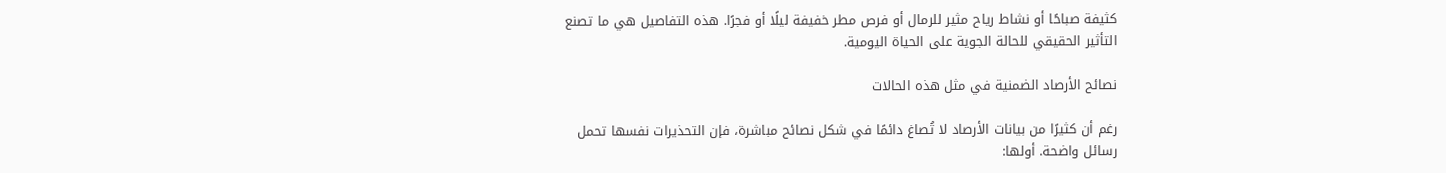كثيفة صباحًا أو نشاط رياح مثير للرمال أو فرص مطر خفيفة ليلًا أو فجرًا. هذه التفاصيل هي ما تصنع التأثير الحقيقي للحالة الجوية على الحياة اليومية.

نصائح الأرصاد الضمنية في مثل هذه الحالات

رغم أن كثيرًا من بيانات الأرصاد لا تُصاغ دائمًا في شكل نصائح مباشرة، فإن التحذيرات نفسها تحمل رسائل واضحة. أولها: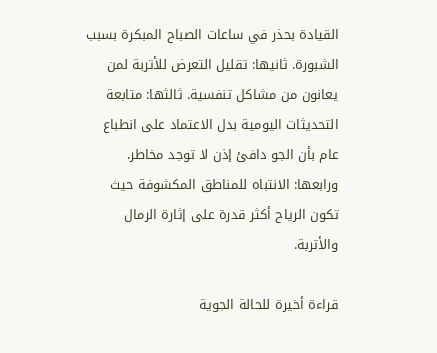القيادة بحذر في ساعات الصباح المبكرة بسبب الشبورة. ثانيها: تقليل التعرض للأتربة لمن يعانون من مشاكل تنفسية. ثالثها: متابعة التحديثات اليومية بدل الاعتماد على انطباع عام بأن الجو دافئ إذن لا توجد مخاطر. ورابعها: الانتباه للمناطق المكشوفة حيث تكون الرياح أكثر قدرة على إثارة الرمال والأتربة.

قراءة أخيرة للحالة الجوية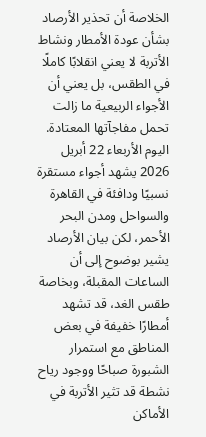الخلاصة أن تحذير الأرصاد بشأن عودة الأمطار ونشاط الأتربة لا يعني انقلابًا كاملًا في الطقس، بل يعني أن الأجواء الربيعية ما زالت تحمل مفاجآتها المعتادة. اليوم الأربعاء 22 أبريل 2026 يشهد أجواء مستقرة نسبيًا ودافئة في القاهرة والسواحل ومدن البحر الأحمر، لكن بيان الأرصاد يشير بوضوح إلى أن الساعات المقبلة، وبخاصة طقس الغد، قد تشهد أمطارًا خفيفة في بعض المناطق مع استمرار الشبورة صباحًا ووجود رياح نشطة قد تثير الأتربة في الأماكن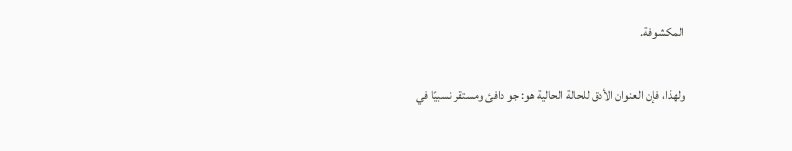المكشوفة.

ولهذا، فإن العنوان الأدق للحالة الحالية هو: جو دافئ ومستقر نسبيًا في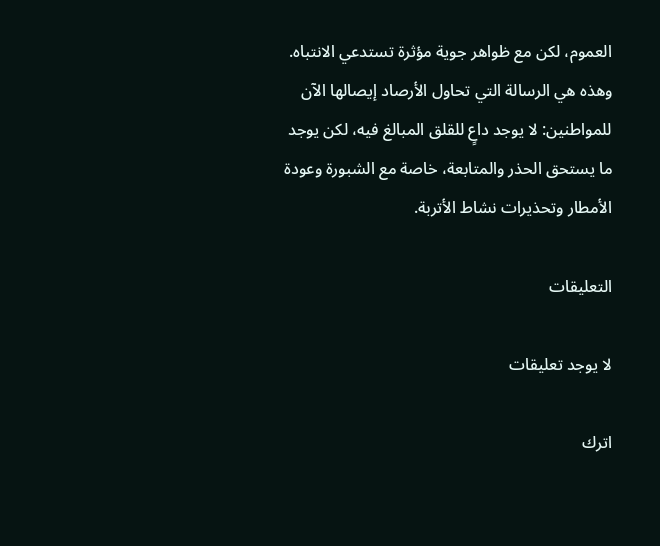العموم، لكن مع ظواهر جوية مؤثرة تستدعي الانتباه. وهذه هي الرسالة التي تحاول الأرصاد إيصالها الآن للمواطنين: لا يوجد داعٍ للقلق المبالغ فيه، لكن يوجد ما يستحق الحذر والمتابعة، خاصة مع الشبورة وعودة الأمطار وتحذيرات نشاط الأتربة.

التعليقات

لا يوجد تعليقات

اترك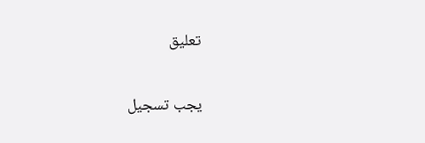تعليق

يجب تسجيل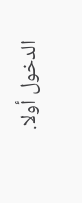الدخول أولا.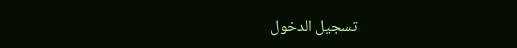تسجيل الدخول